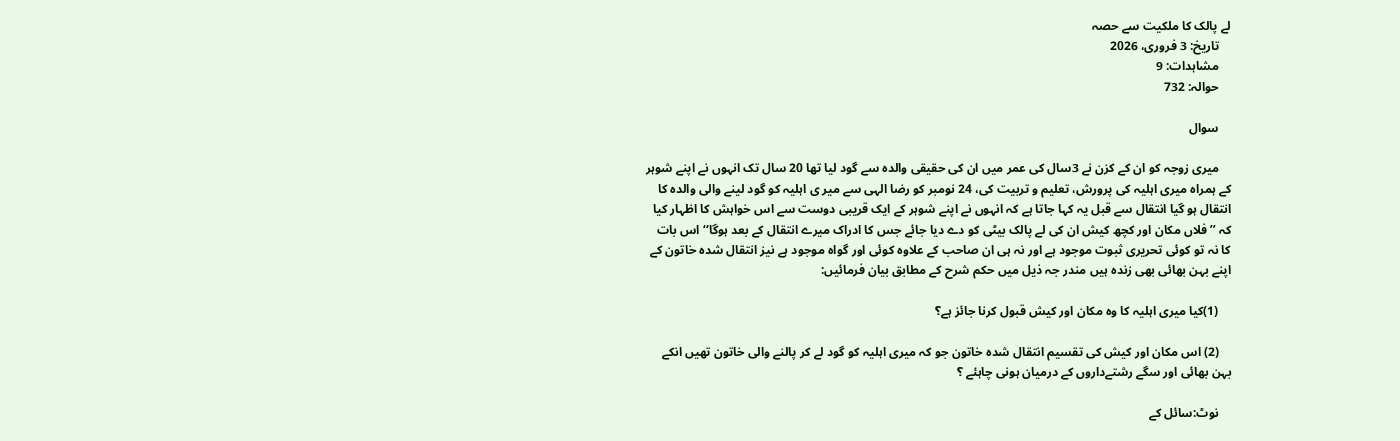لے پالک کا ملکیت سے حصہ
    تاریخ: 3 فروری، 2026
    مشاہدات: 9
    حوالہ: 732

    سوال

    میری زوجہ کو ان کے کزن نے 3سال کی عمر میں ان کی حقیقی والدہ سے گود لیا تھا 20 سال تک انہوں نے اپنے شوہر کے ہمراہ میری اہلیہ کی پرورش، تعلیم و تربیت کی، 24 نومبر کو رضا الہی سے میر ی اہلیہ کو گود لینے والی والدہ کا انتقال ہو گیا انتقال سے قبل یہ کہا جاتا ہے کہ انہوں نے اپنے شوہر کے ایک قریبی دوست سے اس خواہش کا اظہار کیا کہ ’’فلاں مکان اور کچھ کیش ان کی لے پالک بیٹی کو دے دیا جائے جس کا ادراک میرے انتقال کے بعد ہوگا‘‘ اس بات کا نہ تو کوئی تحریری ثبوت موجود ہے اور نہ ہی ان صاحب کے علاوہ کوئی اور گواہ موجود ہے نیز انتقال شدہ خاتون کے اپنے بہن بھائی بھی زندہ ہیں مندر جہ ذیل میں حکم شرح کے مطابق بیان فرمائیں:

    (1)کیا میری اہلیہ کا وہ مکان اور کیش قبول کرنا جائز ہے؟

    (2) اس مکان اور کیش کی تقسیم انتقال شدہ خاتون جو کہ میری اہلیہ کو گود لے کر پالنے والی خاتون تھیں انکے بہن بھائی اور سگے رشتےداروں کے درمیان ہونی چاہئے ؟

    نوٹ:سائل کے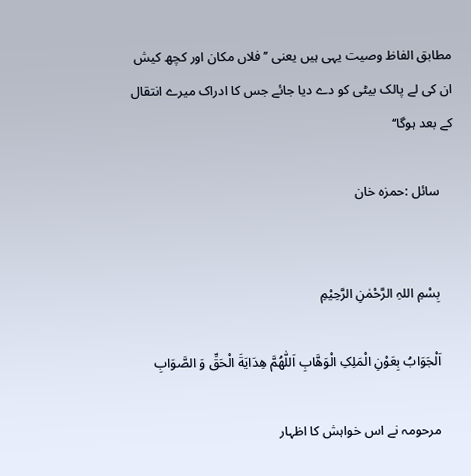مطابق الفاظ وصیت یہی ہیں یعنی ’’فلاں مکان اور کچھ کیش ان کی لے پالک بیٹی کو دے دیا جائے جس کا ادراک میرے انتقال کے بعد ہوگا‘‘

    سائل :حمزہ خان


    بِسْمِ اللہِ الرَّحْمٰنِ الرَّحِيْمِ

    اَلْجَوَابُ بِعَوْنِ الْمَلِکِ الْوَھَّابِ اَللّٰھُمَّ ھِدَايَةَ الْحَقِّ وَ الصَّوَابِ

    مرحومہ نے اس خواہش کا اظہار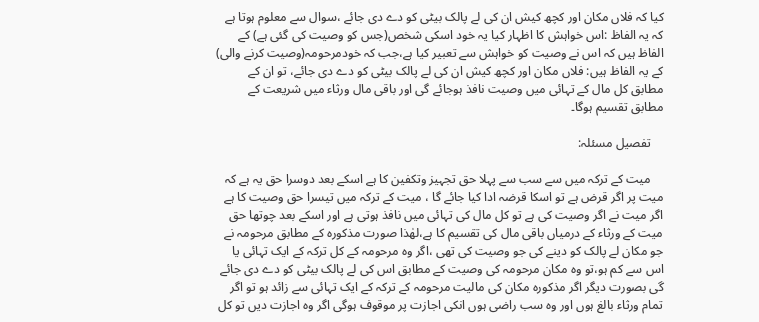کیا کہ فلاں مکان اور کچھ کیش ان کی لے پالک بیٹی کو دے دی جائے ،سوال سے معلوم ہوتا ہے کہ یہ الفاظ :اس خواہش کا اظہار کیا یہ خود اسکی شخص(جس کو وصیت کی گئی ہے) کے الفاظ ہیں کہ اس نے وصیت کو خواہش سے تعبیر کیا ہے،جب کہ خودمرحومہ(وصیت کرنے والی) کے یہ الفاظ ہیں: فلاں مکان اور کچھ کیش ان کی لے پالک بیٹی کو دے دی جائے، تو ان کے مطابق کل مال کے تہائی میں وصیت نافذ ہوجائے گی اور باقی مال ورثاء میں شریعت کے مطابق تقسیم ہوگا۔

    تفصیل مسئلہ:

    میت کے ترکہ میں سے سب سے پہلا حق تجہیز وتکفین کا ہے اسکے بعد دوسرا حق یہ ہے کہ میت پر اگر قرض ہے تو اسکا قرضہ ادا کیا جائے گا ، میت کے ترکہ میں تیسرا حق وصیت کا ہے اگر میت نے اگر وصیت کی ہے تو کل مال کی تہائی میں نافذ ہوتی ہے اور اسکے بعد چوتھا حق میت کے ورثاء کے درمیاں باقی مال کی تقسیم کا ہے،لھٰذا صورت مذکورہ کے مطابق مرحومہ نے جو مکان لے پالک کو دینے کی جو وصیت کی تھی ،اگر وہ مرحومہ کے کل ترکہ کے ایک تہائی یا اس سے کم ہو،تو وہ مکان مرحومہ کی وصیت کے مطابق اس کی لے پالک بیٹی کو دے دی جائے گی بصورت دیگر اگر مذکورہ مکان کی مالیت مرحومہ کے ترکہ کے ایک تہائی سے زائد ہو تو اگر تمام ورثاء بالغ ہوں اور وہ سب راضی ہوں انکی اجازت پر موقوف ہوگی اگر وہ اجازت دیں تو کل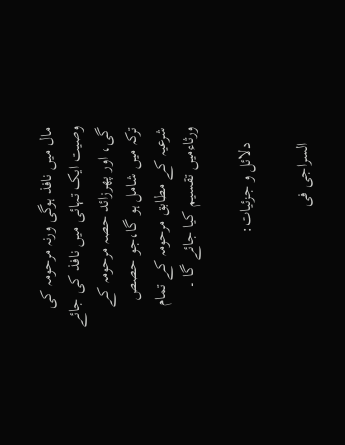مال میں نافذ ہوگی ورنہ مرحومہ کی وصیت ایک تہائی میں نافذ کی جائے گی، اور پھرزائد حصہ مرحومہ کے ترکہ میں شامل ہو گا،جو حصص شرعیہ کے مطابق مرحومہ کے تمام ورثاءمیں تقسیم کیا جائے گا ۔

    دلائل و جزئیات:

    السراجی فی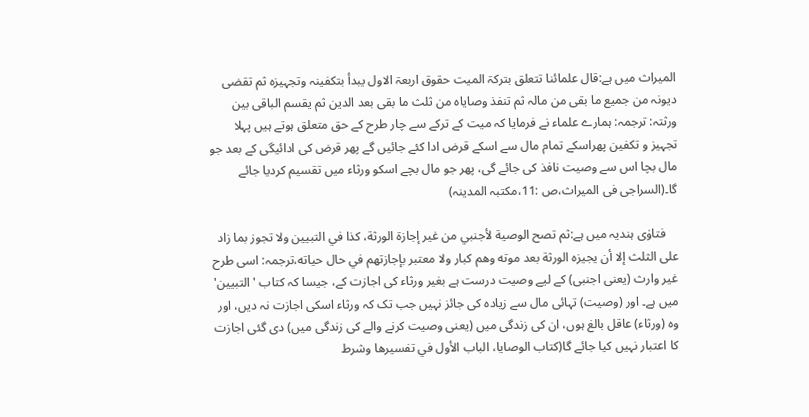المیراث میں ہے:قال علمائنا تتعلق بترکۃ المیت حقوق اربعۃ الاول یبدأ بتکفینہ وتجہیزہ ثم تقضی دیونہ من جمیع ما بقی من مالہ ثم تنفذ وصایاہ من ثلث ما بقی بعد الدین ثم یقسم الباقی بین ورثتہ: ترجمہ: ہمارے علماء نے فرمایا کہ میت کے ترکے سے چار طرح کے حق متعلق ہوتے ہیں پہلا تجہیز و تکفین پھراسکے تمام مال سے اسکے قرض ادا کئے جائیں گے پھر قرض کی ادائیگی کے بعد جو مال بچا اس سے وصیت نافذ کی جائے گی، پھر جو مال بچے اسکو ورثاء میں تقسیم کردیا جائے گا۔(السراجی فی المیراث،ص :11،مکتبہ المدینہ)

    فتاوٰی ہندیہ میں ہے:ثم تصح الوصية لأجنبي من غير إجازة الورثة، كذا في التبيين ولا تجوز بما زاد على الثلث إلا أن يجيزه الورثة بعد موته وهم كبار ولا معتبر بإجازتهم في حال حياته،ترجمہ: اسی طرح غیر وارث (یعنی اجنبی) کے لیے وصیت درست ہے بغیر ورثاء کی اجازت کے، جیسا کہ کتاب 'التبيين' میں ہے۔ اور (وصیت) تہائی مال سے زیادہ کی جائز نہیں جب تک کہ ورثاء اسکی اجازت نہ دیں، اور وہ (ورثاء) عاقل بالغ ہوں، ان کی زندگی میں (یعنی وصیت کرنے والے کی زندگی میں) دی گئی اجازت کا اعتبار نہیں کیا جائے گا(كتاب الوصايا، الباب الأول في تفسيرها وشرط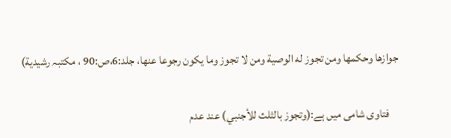جوازها وحكمها ومن تجوز له الوصية ومن لا تجوز وما يكون رجوعا عنها، جلد:6،ص:90 ، مکتبہ رشيدية)

    فتاوی شامی میں ہے:(وتجوز بالثلث للأجنبي) عند عدم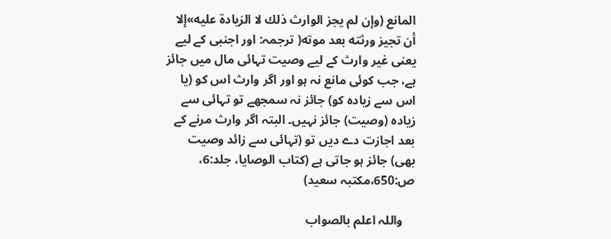المانع (وإن لم يجز الوارث ذلك لا الزيادة عليه»إلا أن تجيز ورثته بعد موته( ترجمہ: اور اجنبی کے لیے یعنی غیر وارث کے لیے وصیت تہائی مال میں جائز ہے، جب کوئی مانع نہ ہو اور اگر وارث اس کو (یا اس سے زیادہ کو) جائز نہ سمجھے تو تہائی سے زیادہ (وصیت) جائز نہیں۔ البتہ اگر وارث مرنے کے بعد اجازت دے دیں تو (تہائی سے زائد وصیت بھی) جائز ہو جاتی ہے (كتاب الوصايا، جلد:6، ص:650،مکتبہ سعید)

    واللہ اعلم بالصواب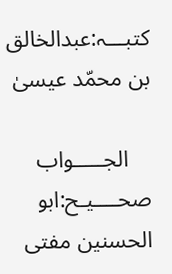کتبـــہ:عبدالخالق بن محمّد عیسیٰ

    الجـــــواب صحــــیـح:ابو الحسنین مفتی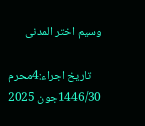وسیم اختر المدنی

    تاریخ اجراء:4محرم 1446/30جون 2025